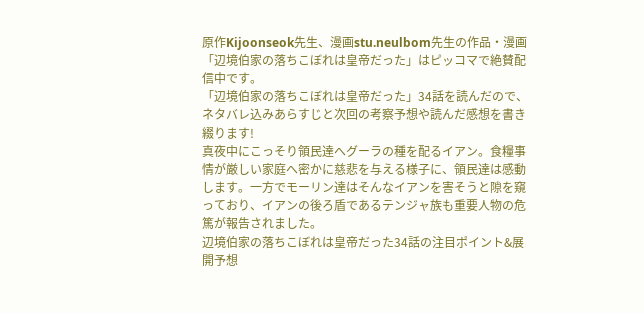原作Kijoonseok先生、漫画stu.neulbom先生の作品・漫画「辺境伯家の落ちこぼれは皇帝だった」はピッコマで絶賛配信中です。
「辺境伯家の落ちこぼれは皇帝だった」34話を読んだので、ネタバレ込みあらすじと次回の考察予想や読んだ感想を書き綴ります!
真夜中にこっそり領民達へグーラの種を配るイアン。食糧事情が厳しい家庭へ密かに慈悲を与える様子に、領民達は感動します。一方でモーリン達はそんなイアンを害そうと隙を窺っており、イアンの後ろ盾であるテンジャ族も重要人物の危篤が報告されました。
辺境伯家の落ちこぼれは皇帝だった34話の注目ポイント&展開予想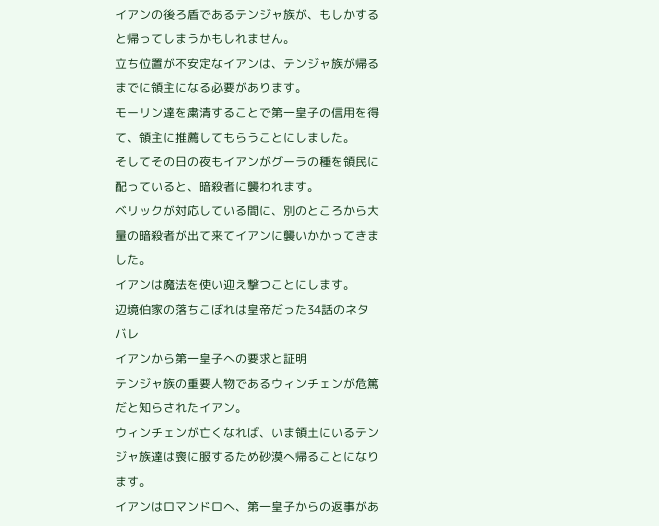イアンの後ろ盾であるテンジャ族が、もしかすると帰ってしまうかもしれません。
立ち位置が不安定なイアンは、テンジャ族が帰るまでに領主になる必要があります。
モーリン達を粛清することで第一皇子の信用を得て、領主に推薦してもらうことにしました。
そしてその日の夜もイアンがグーラの種を領民に配っていると、暗殺者に襲われます。
ベリックが対応している間に、別のところから大量の暗殺者が出て来てイアンに襲いかかってきました。
イアンは魔法を使い迎え撃つことにします。
辺境伯家の落ちこぼれは皇帝だった34話のネタバレ
イアンから第一皇子への要求と証明
テンジャ族の重要人物であるウィンチェンが危篤だと知らされたイアン。
ウィンチェンが亡くなれば、いま領土にいるテンジャ族達は喪に服するため砂漠へ帰ることになります。
イアンはロマンドロへ、第一皇子からの返事があ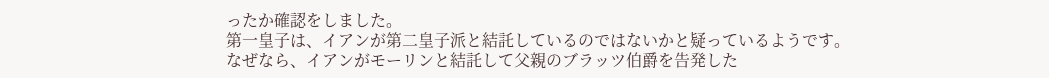ったか確認をしました。
第一皇子は、イアンが第二皇子派と結託しているのではないかと疑っているようです。
なぜなら、イアンがモーリンと結託して父親のブラッツ伯爵を告発した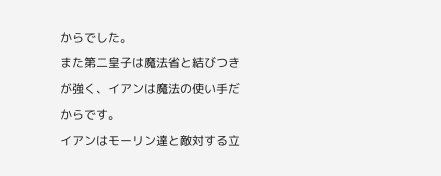からでした。
また第二皇子は魔法省と結びつきが強く、イアンは魔法の使い手だからです。
イアンはモーリン達と敵対する立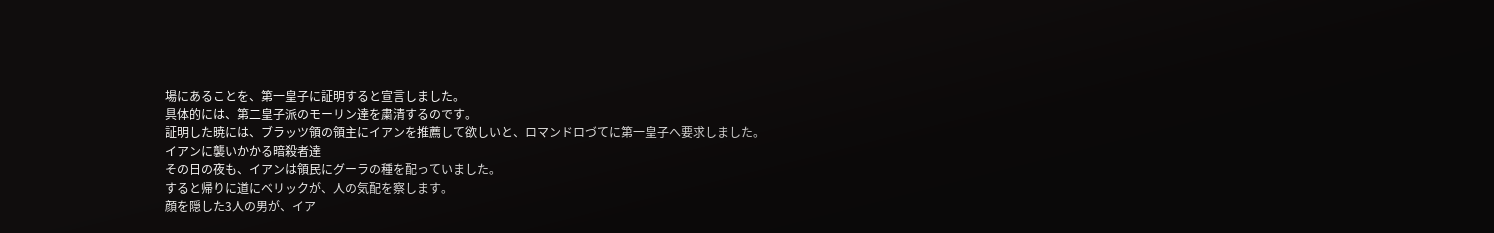場にあることを、第一皇子に証明すると宣言しました。
具体的には、第二皇子派のモーリン達を粛清するのです。
証明した暁には、ブラッツ領の領主にイアンを推薦して欲しいと、ロマンドロづてに第一皇子へ要求しました。
イアンに襲いかかる暗殺者達
その日の夜も、イアンは領民にグーラの種を配っていました。
すると帰りに道にベリックが、人の気配を察します。
顔を隠した3人の男が、イア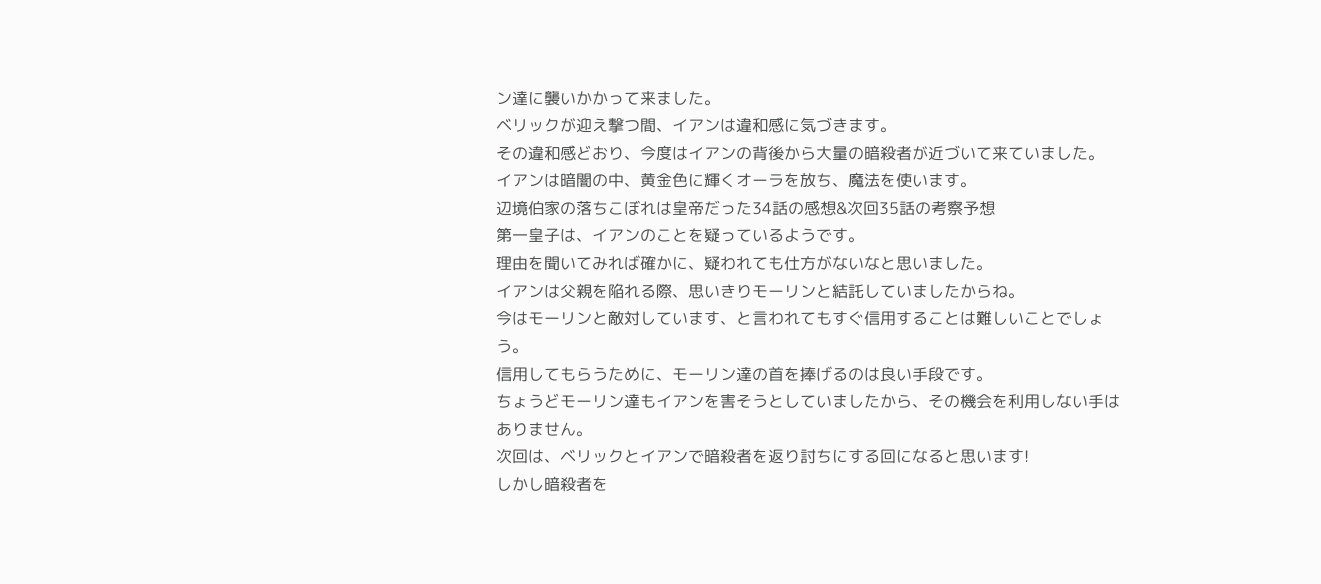ン達に襲いかかって来ました。
ベリックが迎え撃つ間、イアンは違和感に気づきます。
その違和感どおり、今度はイアンの背後から大量の暗殺者が近づいて来ていました。
イアンは暗闇の中、黄金色に輝くオーラを放ち、魔法を使います。
辺境伯家の落ちこぼれは皇帝だった34話の感想&次回35話の考察予想
第一皇子は、イアンのことを疑っているようです。
理由を聞いてみれば確かに、疑われても仕方がないなと思いました。
イアンは父親を陥れる際、思いきりモーリンと結託していましたからね。
今はモーリンと敵対しています、と言われてもすぐ信用することは難しいことでしょう。
信用してもらうために、モーリン達の首を捧げるのは良い手段です。
ちょうどモーリン達もイアンを害そうとしていましたから、その機会を利用しない手はありません。
次回は、ベリックとイアンで暗殺者を返り討ちにする回になると思います!
しかし暗殺者を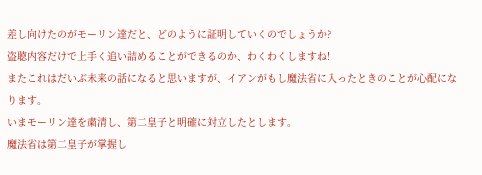差し向けたのがモーリン達だと、どのように証明していくのでしょうか?
盗聴内容だけで上手く追い詰めることができるのか、わくわくしますね!
またこれはだいぶ未来の話になると思いますが、イアンがもし魔法省に入ったときのことが心配になります。
いまモーリン達を粛清し、第二皇子と明確に対立したとします。
魔法省は第二皇子が掌握し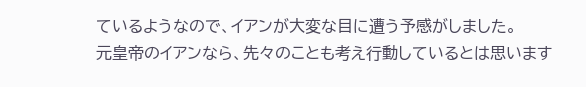ているようなので、イアンが大変な目に遭う予感がしました。
元皇帝のイアンなら、先々のことも考え行動しているとは思います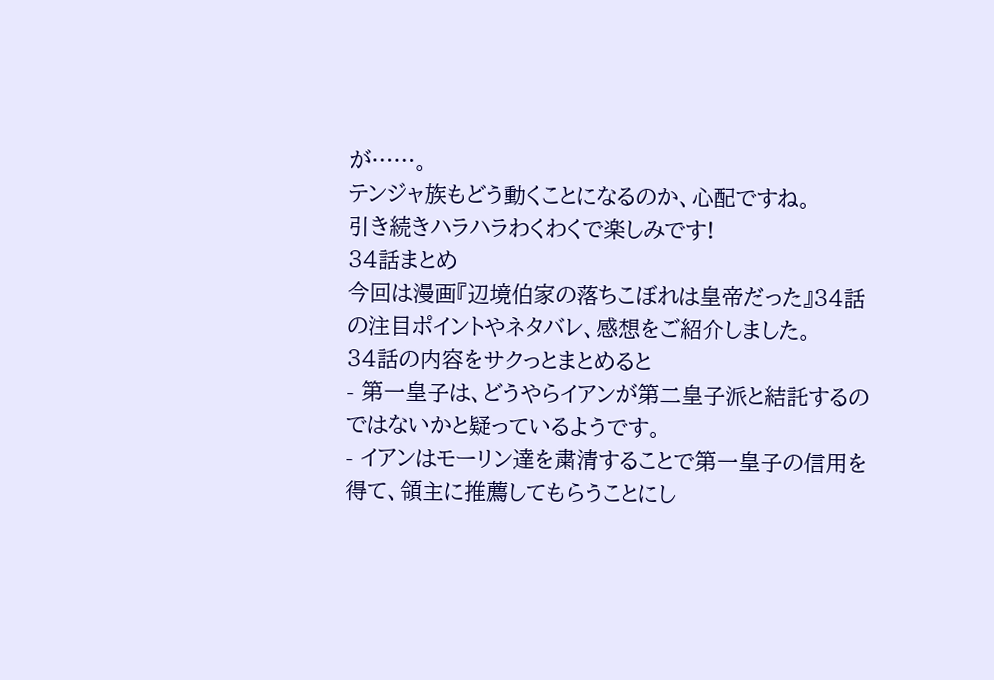が……。
テンジャ族もどう動くことになるのか、心配ですね。
引き続きハラハラわくわくで楽しみです!
34話まとめ
今回は漫画『辺境伯家の落ちこぼれは皇帝だった』34話の注目ポイントやネタバレ、感想をご紹介しました。
34話の内容をサクっとまとめると
- 第一皇子は、どうやらイアンが第二皇子派と結託するのではないかと疑っているようです。
- イアンはモーリン達を粛清することで第一皇子の信用を得て、領主に推薦してもらうことにし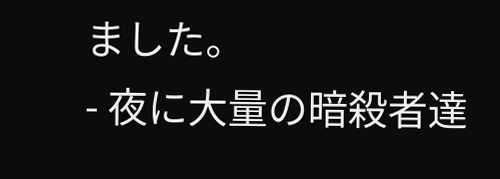ました。
- 夜に大量の暗殺者達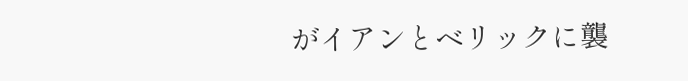がイアンとベリックに襲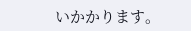いかかります。